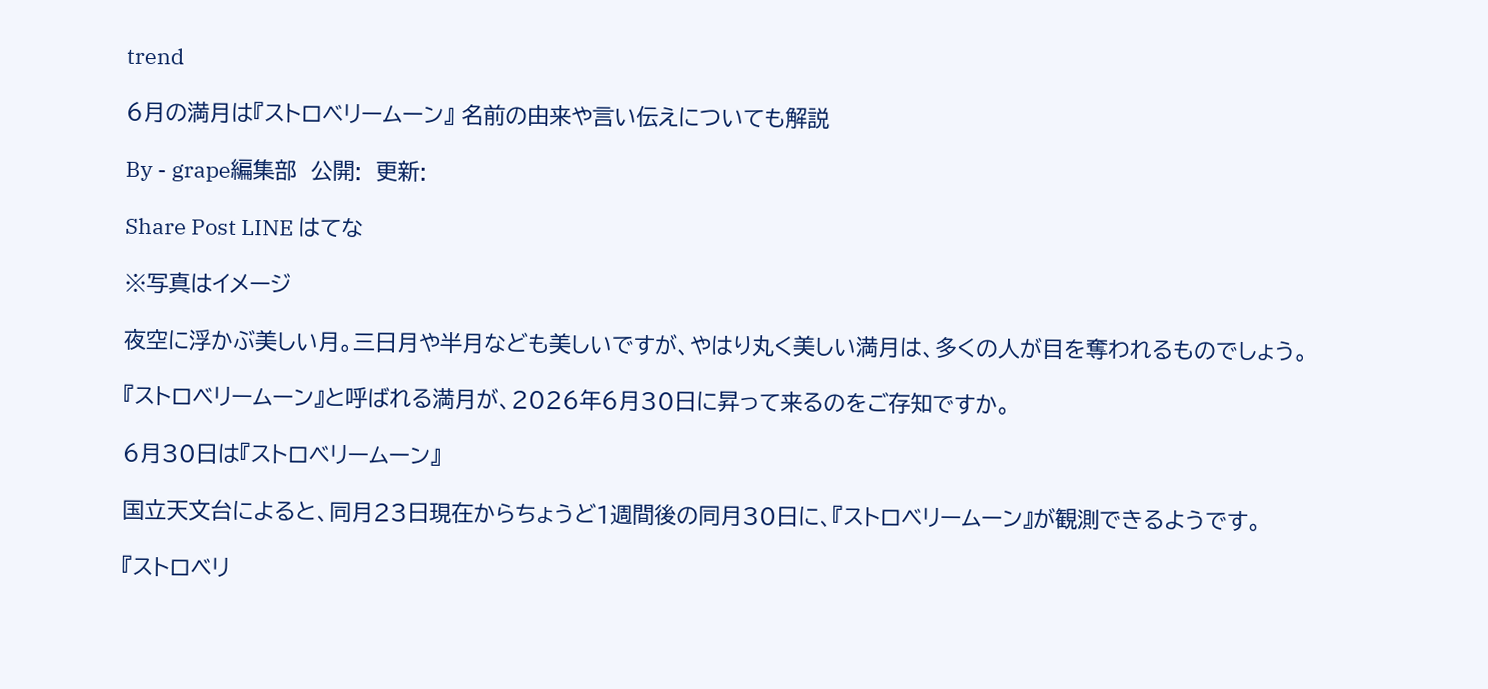trend

6月の満月は『ストロベリームーン』 名前の由来や言い伝えについても解説

By - grape編集部  公開:  更新:

Share Post LINE はてな

※写真はイメージ

夜空に浮かぶ美しい月。三日月や半月なども美しいですが、やはり丸く美しい満月は、多くの人が目を奪われるものでしょう。

『ストロベリームーン』と呼ばれる満月が、2026年6月30日に昇って来るのをご存知ですか。

6月30日は『ストロベリームーン』

国立天文台によると、同月23日現在からちょうど1週間後の同月30日に、『ストロベリームーン』が観測できるようです。

『ストロベリ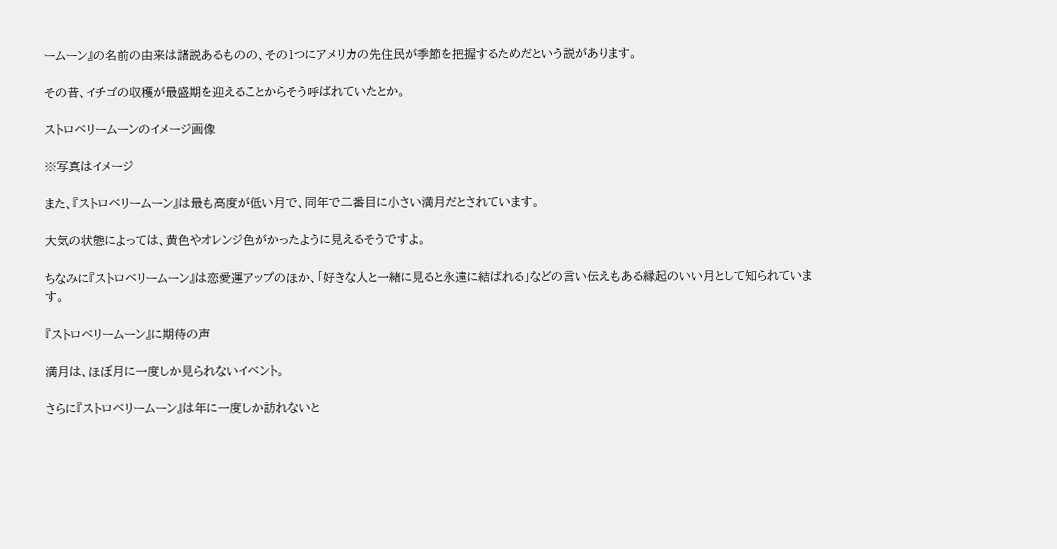ームーン』の名前の由来は諸説あるものの、その1つにアメリカの先住民が季節を把握するためだという説があります。

その昔、イチゴの収穫が最盛期を迎えることからそう呼ばれていたとか。

ストロベリームーンのイメージ画像

※写真はイメージ

また、『ストロベリームーン』は最も高度が低い月で、同年で二番目に小さい満月だとされています。

大気の状態によっては、黄色やオレンジ色がかったように見えるそうですよ。

ちなみに『ストロベリームーン』は恋愛運アップのほか、「好きな人と一緒に見ると永遠に結ばれる」などの言い伝えもある縁起のいい月として知られています。

『ストロベリームーン』に期待の声

満月は、ほぼ月に一度しか見られないイベント。

さらに『ストロベリームーン』は年に一度しか訪れないと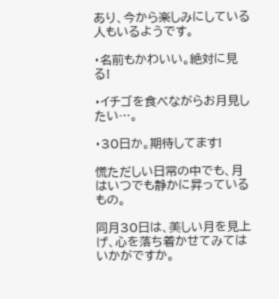あり、今から楽しみにしている人もいるようです。

・名前もかわいい。絶対に見る!

・イチゴを食べながらお月見したい…。

・30日か。期待してます!

慌ただしい日常の中でも、月はいつでも静かに昇っているもの。

同月30日は、美しい月を見上げ、心を落ち着かせてみてはいかがですか。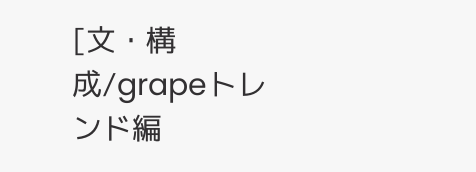[文・構成/grapeトレンド編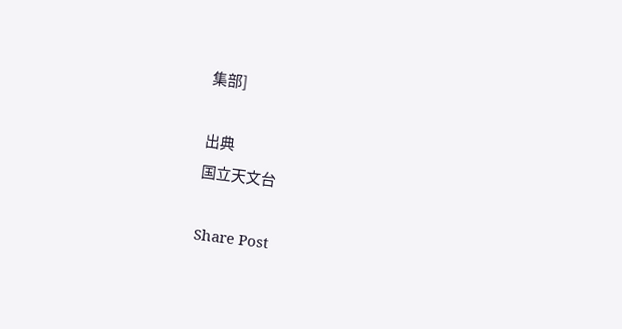集部]

出典
国立天文台

Share Post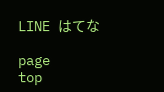LINE はてな

page
top